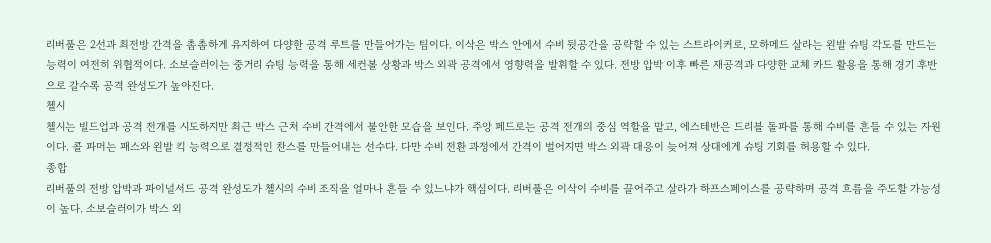리버풀은 2선과 최전방 간격을 촘촘하게 유지하여 다양한 공격 루트를 만들어가는 팀이다. 이삭은 박스 안에서 수비 뒷공간을 공략할 수 있는 스트라이커로, 모하메드 살라는 왼발 슈팅 각도를 만드는 능력이 여전히 위협적이다. 소보슬러이는 중거리 슈팅 능력을 통해 세컨볼 상황과 박스 외곽 공격에서 영향력을 발휘할 수 있다. 전방 압박 이후 빠른 재공격과 다양한 교체 카드 활용을 통해 경기 후반으로 갈수록 공격 완성도가 높아진다.
첼시
첼시는 빌드업과 공격 전개를 시도하지만 최근 박스 근처 수비 간격에서 불안한 모습을 보인다. 주앙 페드로는 공격 전개의 중심 역할을 맡고, 에스테반은 드리블 돌파를 통해 수비를 흔들 수 있는 자원이다. 콜 파머는 패스와 왼발 킥 능력으로 결정적인 찬스를 만들어내는 선수다. 다만 수비 전환 과정에서 간격이 벌어지면 박스 외곽 대응이 늦어져 상대에게 슈팅 기회를 허용할 수 있다.
종합
리버풀의 전방 압박과 파이널서드 공격 완성도가 첼시의 수비 조직을 얼마나 흔들 수 있느냐가 핵심이다. 리버풀은 이삭이 수비를 끌어주고 살라가 하프스페이스를 공략하며 공격 흐름을 주도할 가능성이 높다. 소보슬러이가 박스 외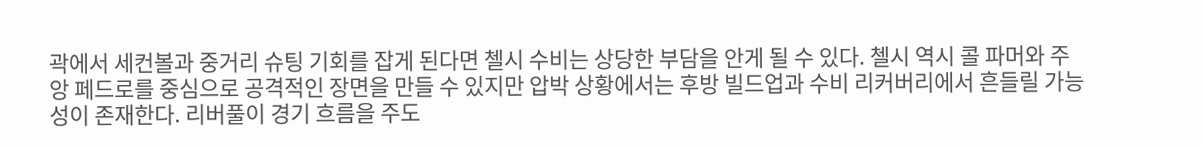곽에서 세컨볼과 중거리 슈팅 기회를 잡게 된다면 첼시 수비는 상당한 부담을 안게 될 수 있다. 첼시 역시 콜 파머와 주앙 페드로를 중심으로 공격적인 장면을 만들 수 있지만 압박 상황에서는 후방 빌드업과 수비 리커버리에서 흔들릴 가능성이 존재한다. 리버풀이 경기 흐름을 주도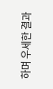하며 우세한 결과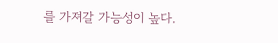를 가져갈 가능성이 높다.